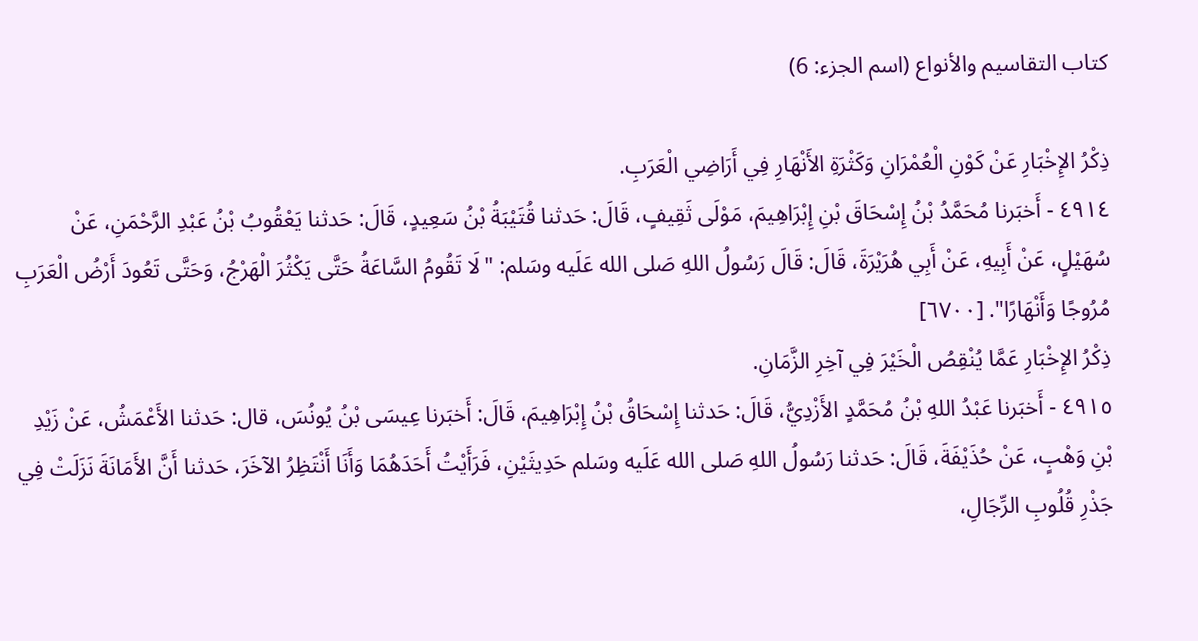كتاب التقاسيم والأنواع (اسم الجزء: 6)

ذِكْرُ الإِخْبَارِ عَنْ كَوْنِ الْعُمْرَانِ وَكَثْرَةِ الأَنْهَارِ فِي أَرَاضِي الْعَرَبِ.
٤٩١٤ - أَخبَرنا مُحَمَّدُ بْنُ إِسْحَاقَ بْنِ إِبْرَاهِيمَ، مَوْلَى ثَقِيفٍ، قَالَ: حَدثنا قُتَيْبَةُ بْنُ سَعِيدٍ، قَالَ: حَدثنا يَعْقُوبُ بْنُ عَبْدِ الرَّحْمَنِ، عَنْ سُهَيْلٍ، عَنْ أَبِيهِ، عَنْ أَبِي هُرَيْرَةَ، قَالَ: قَالَ رَسُولُ اللهِ صَلى الله عَلَيه وسَلم: "لَا تَقُومُ السَّاعَةُ حَتَّى يَكْثُرَ الْهَرْجُ، وَحَتَّى تَعُودَ أَرْضُ الْعَرَبِ مُرُوجًا وَأَنْهَارًا". [٦٧٠٠]
ذِكْرُ الإِخْبَارِ عَمَّا يُنْقِصُ الْخَيْرَ فِي آخِرِ الزَّمَانِ.
٤٩١٥ - أَخبَرنا عَبْدُ اللهِ بْنُ مُحَمَّدٍ الأَزْدِيُّ، قَالَ: حَدثنا إِسْحَاقُ بْنُ إِبْرَاهِيمَ، قَالَ: أَخبَرنا عِيسَى بْنُ يُونُسَ، قال: حَدثنا الأَعْمَشُ، عَنْ زَيْدِ بْنِ وَهْبٍ، عَنْ حُذَيْفَةَ، قَالَ: حَدثنا رَسُولُ اللهِ صَلى الله عَلَيه وسَلم حَدِيثَيْنِ، فَرَأَيْتُ أَحَدَهُمَا وَأَنَا أَنْتَظِرُ الآخَرَ، حَدثنا أَنَّ الأَمَانَةَ نَزَلَتْ فِي جَذْرِ قُلُوبِ الرِّجَالِ،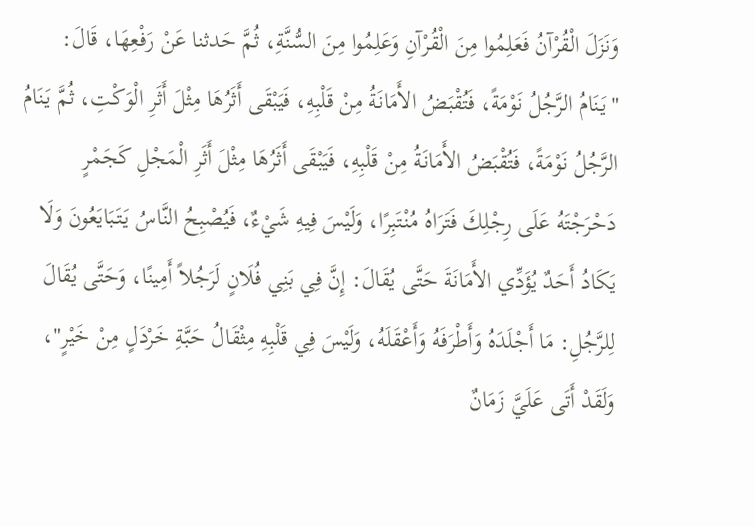وَنَزَلَ الْقُرْآنُ فَعَلِمُوا مِنَ الْقُرْآنِ وَعَلِمُوا مِنَ السُّنَّةِ، ثُمَّ حَدثنا عَنْ رَفْعِهَا، قَالَ: "يَنَامُ الرَّجُلُ نَوْمَةً، فَتُقْبَضُ الأَمَانَةُ مِنْ قَلْبِهِ، فَيَبْقَى أَثَرُهَا مِثْلَ أَثَرِ الْوَكْتِ، ثُمَّ يَنَامُ الرَّجُلُ نَوْمَةً، فَتُقْبَضُ الأَمَانَةُ مِنْ قَلْبِهِ، فَيَبْقَى أَثَرُهَا مِثْلَ أَثَرِ الْمَجْلِ كَجَمْرٍ دَحْرَجْتَهُ عَلَى رِجْلِكَ فَتَرَاهُ مُنْتَبِرًا، وَلَيْسَ فِيهِ شَيْءٌ، فَيُصْبِحُ النَّاسُ يَتَبَايَعُونَ وَلَا يَكَادُ أَحَدٌ يُؤَدِّي الأَمَانَةَ حَتَّى يُقَالَ: إِنَّ فِي بَنِي فُلَانٍ لَرَجُلاً أَمِينًا، وَحَتَّى يُقَالَ لِلرَّجُلِ: مَا أَجْلَدَهُ وَأَطْرَفَهُ وَأَعْقَلَهُ، وَلَيْسَ فِي قَلْبِهِ مِثْقَالُ حَبَّةِ خَرْدَلٍ مِنْ خَيْرٍ"، وَلَقَدْ أَتَى عَلَيَّ زَمَانٌ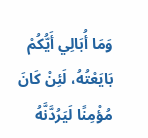وَمَا أُبَالِي أَيُّكُمْ بَايَعْتُهُ، لَئِنْ كَانَ مُؤْمِنًا لَيَرُدَّنَّهُ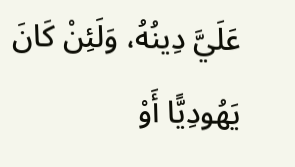عَلَيَّ دِينُهُ، وَلَئِنْ كَانَ يَهُودِيًّا أَوْ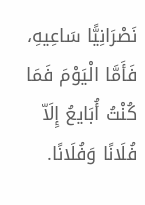نَصْرَانِيًّا سَاعِيهِ، فَأَمَّا الْيَوْمَ فَمَا كُنْتُ أُبَايعُ إِلَاّ فُلَانًا وَفُلَانًا.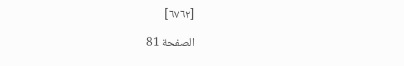[٦٧٦٢]

الصفحة 81